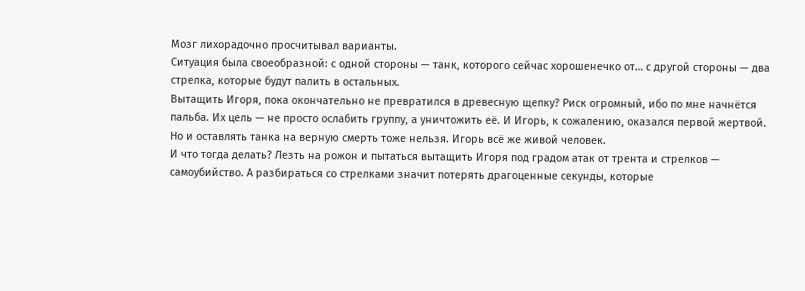Мозг лихорадочно просчитывал варианты.
Ситуация была своеобразной: с одной стороны — танк, которого сейчас хорошенечко от… с другой стороны — два стрелка, которые будут палить в остальных.
Вытащить Игоря, пока окончательно не превратился в древесную щепку? Риск огромный, ибо по мне начнётся пальба. Их цель — не просто ослабить группу, а уничтожить её. И Игорь, к сожалению, оказался первой жертвой.
Но и оставлять танка на верную смерть тоже нельзя. Игорь всё же живой человек.
И что тогда делать? Лезть на рожон и пытаться вытащить Игоря под градом атак от трента и стрелков — самоубийство. А разбираться со стрелками значит потерять драгоценные секунды, которые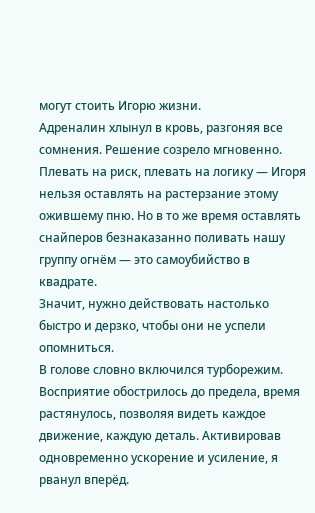могут стоить Игорю жизни.
Адреналин хлынул в кровь, разгоняя все сомнения. Решение созрело мгновенно.
Плевать на риск, плевать на логику — Игоря нельзя оставлять на растерзание этому ожившему пню. Но в то же время оставлять снайперов безнаказанно поливать нашу группу огнём — это самоубийство в квадрате.
Значит, нужно действовать настолько быстро и дерзко, чтобы они не успели опомниться.
В голове словно включился турборежим.
Восприятие обострилось до предела, время растянулось, позволяя видеть каждое движение, каждую деталь. Активировав одновременно ускорение и усиление, я рванул вперёд.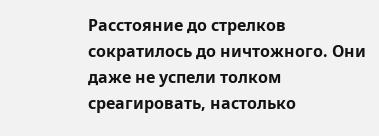Расстояние до стрелков сократилось до ничтожного. Они даже не успели толком среагировать, настолько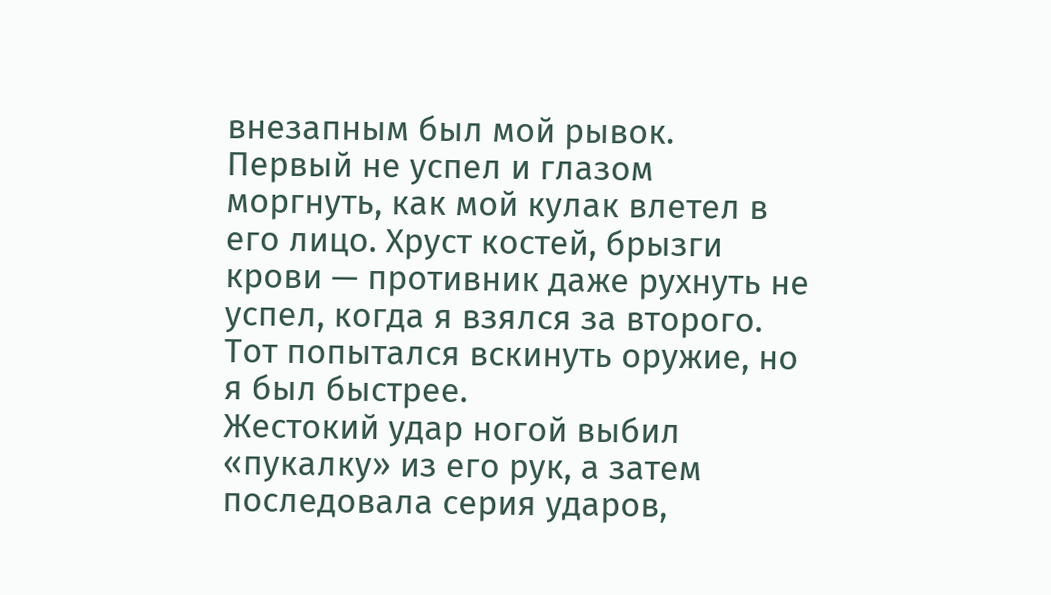внезапным был мой рывок.
Первый не успел и глазом моргнуть, как мой кулак влетел в его лицо. Хруст костей, брызги крови — противник даже рухнуть не успел, когда я взялся за второго. Тот попытался вскинуть оружие, но я был быстрее.
Жестокий удар ногой выбил «пукалку» из его рук, а затем последовала серия ударов,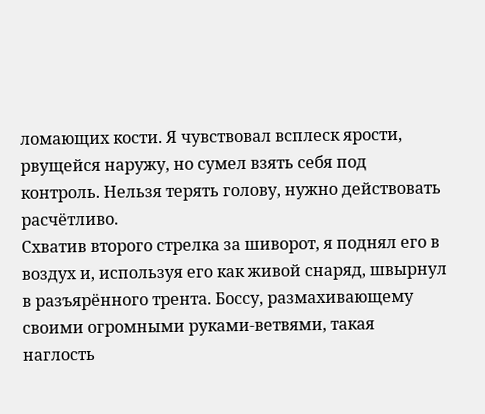ломающих кости. Я чувствовал всплеск ярости, рвущейся наружу, но сумел взять себя под контроль. Нельзя терять голову, нужно действовать расчётливо.
Схватив второго стрелка за шиворот, я поднял его в воздух и, используя его как живой снаряд, швырнул в разъярённого трента. Боссу, размахивающему своими огромными руками-ветвями, такая наглость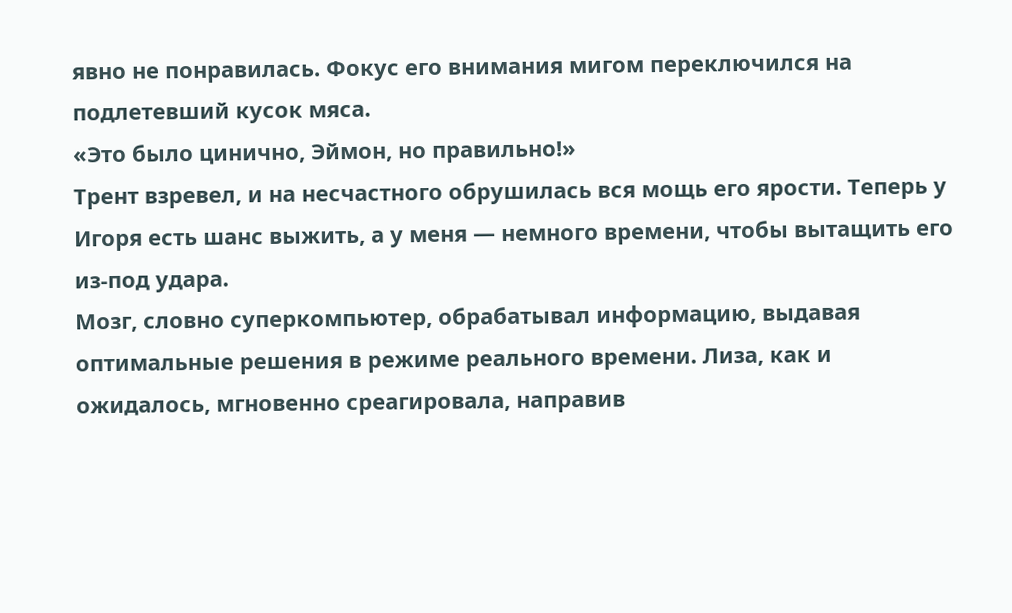явно не понравилась. Фокус его внимания мигом переключился на подлетевший кусок мяса.
«Это было цинично, Эймон, но правильно!»
Трент взревел, и на несчастного обрушилась вся мощь его ярости. Теперь у Игоря есть шанс выжить, а у меня — немного времени, чтобы вытащить его из-под удара.
Мозг, словно суперкомпьютер, обрабатывал информацию, выдавая оптимальные решения в режиме реального времени. Лиза, как и ожидалось, мгновенно среагировала, направив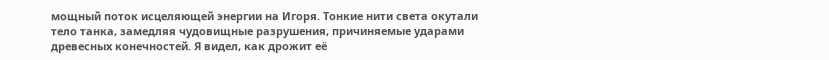мощный поток исцеляющей энергии на Игоря. Тонкие нити света окутали тело танка, замедляя чудовищные разрушения, причиняемые ударами древесных конечностей. Я видел, как дрожит её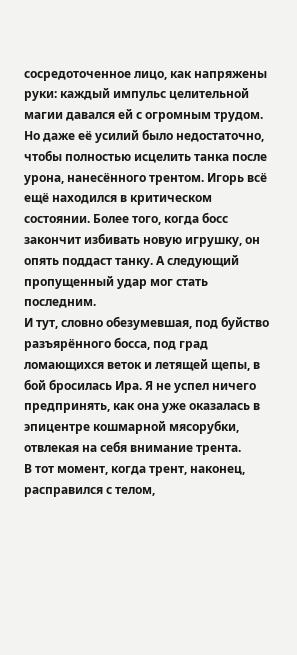сосредоточенное лицо, как напряжены руки: каждый импульс целительной магии давался ей с огромным трудом.
Но даже её усилий было недостаточно, чтобы полностью исцелить танка после урона, нанесённого трентом. Игорь всё ещё находился в критическом состоянии. Более того, когда босс закончит избивать новую игрушку, он опять поддаст танку. А следующий пропущенный удар мог стать последним.
И тут, словно обезумевшая, под буйство разъярённого босса, под град ломающихся веток и летящей щепы, в бой бросилась Ира. Я не успел ничего предпринять, как она уже оказалась в эпицентре кошмарной мясорубки, отвлекая на себя внимание трента.
В тот момент, когда трент, наконец, расправился с телом,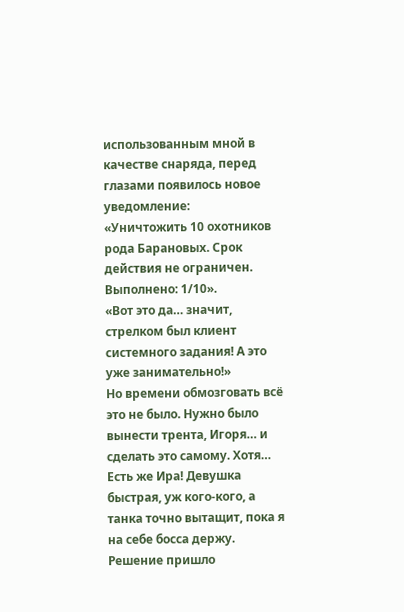использованным мной в качестве снаряда, перед глазами появилось новое уведомление:
«Уничтожить 10 охотников рода Барановых. Срок действия не ограничен. Выполнено: 1/10».
«Вот это да… значит, стрелком был клиент системного задания! А это уже занимательно!»
Но времени обмозговать всё это не было. Нужно было вынести трента, Игоря… и сделать это самому. Хотя…
Есть же Ира! Девушка быстрая, уж кого-кого, а танка точно вытащит, пока я на себе босса держу.
Решение пришло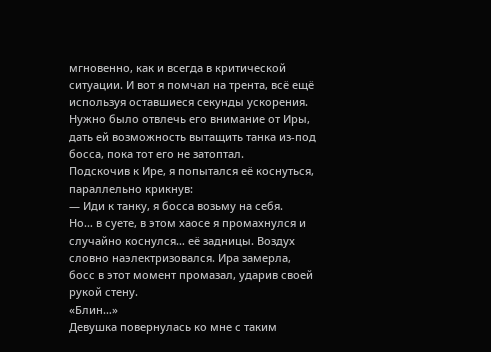мгновенно, как и всегда в критической ситуации. И вот я помчал на трента, всё ещё используя оставшиеся секунды ускорения. Нужно было отвлечь его внимание от Иры, дать ей возможность вытащить танка из-под босса, пока тот его не затоптал.
Подскочив к Ире, я попытался её коснуться, параллельно крикнув:
— Иди к танку, я босса возьму на себя.
Но… в суете, в этом хаосе я промахнулся и случайно коснулся… её задницы. Воздух словно наэлектризовался. Ира замерла, босс в этот момент промазал, ударив своей рукой стену.
«Блин…»
Девушка повернулась ко мне с таким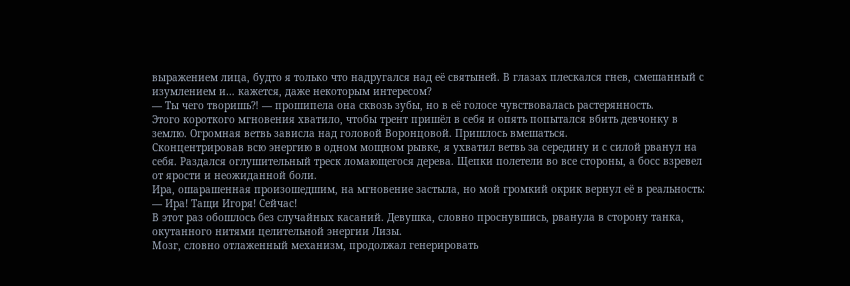выражением лица, будто я только что надругался над её святыней. В глазах плескался гнев, смешанный с изумлением и… кажется, даже некоторым интересом?
— Ты чего творишь⁈ — прошипела она сквозь зубы, но в её голосе чувствовалась растерянность.
Этого короткого мгновения хватило, чтобы трент пришёл в себя и опять попытался вбить девчонку в землю. Огромная ветвь зависла над головой Воронцовой. Пришлось вмешаться.
Сконцентрировав всю энергию в одном мощном рывке, я ухватил ветвь за середину и с силой рванул на себя. Раздался оглушительный треск ломающегося дерева. Щепки полетели во все стороны, а босс взревел от ярости и неожиданной боли.
Ира, ошарашенная произошедшим, на мгновение застыла, но мой громкий окрик вернул её в реальность:
— Ира! Тащи Игоря! Сейчас!
В этот раз обошлось без случайных касаний. Девушка, словно проснувшись, рванула в сторону танка, окутанного нитями целительной энергии Лизы.
Мозг, словно отлаженный механизм, продолжал генерировать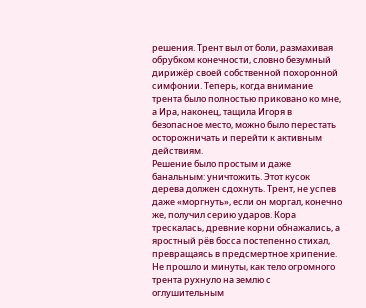решения. Трент выл от боли, размахивая обрубком конечности, словно безумный дирижёр своей собственной похоронной симфонии. Теперь, когда внимание трента было полностью приковано ко мне, а Ира, наконец, тащила Игоря в безопасное место, можно было перестать осторожничать и перейти к активным действиям.
Решение было простым и даже банальным: уничтожить. Этот кусок дерева должен сдохнуть. Трент, не успев даже «моргнуть», если он моргал, конечно же, получил серию ударов. Кора трескалась, древние корни обнажались, а яростный рёв босса постепенно стихал, превращаясь в предсмертное хрипение.
Не прошло и минуты, как тело огромного трента рухнуло на землю с оглушительным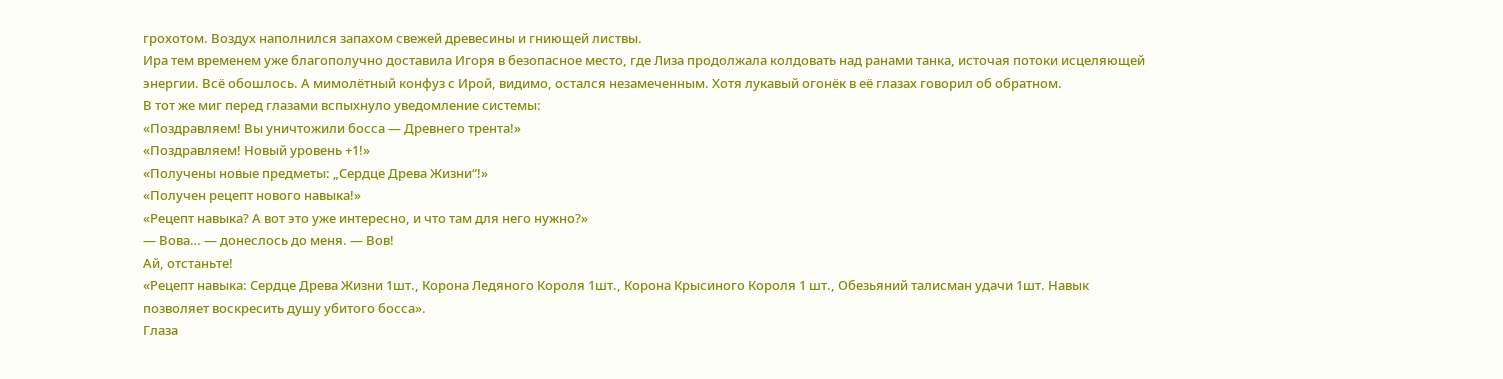грохотом. Воздух наполнился запахом свежей древесины и гниющей листвы.
Ира тем временем уже благополучно доставила Игоря в безопасное место, где Лиза продолжала колдовать над ранами танка, источая потоки исцеляющей энергии. Всё обошлось. А мимолётный конфуз с Ирой, видимо, остался незамеченным. Хотя лукавый огонёк в её глазах говорил об обратном.
В тот же миг перед глазами вспыхнуло уведомление системы:
«Поздравляем! Вы уничтожили босса — Древнего трента!»
«Поздравляем! Новый уровень +1!»
«Получены новые предметы: „Сердце Древа Жизни“!»
«Получен рецепт нового навыка!»
«Рецепт навыка? А вот это уже интересно, и что там для него нужно?»
— Вова… — донеслось до меня. — Вов!
Ай, отстаньте!
«Рецепт навыка: Сердце Древа Жизни 1шт., Корона Ледяного Короля 1шт., Корона Крысиного Короля 1 шт., Обезьяний талисман удачи 1шт. Навык позволяет воскресить душу убитого босса».
Глаза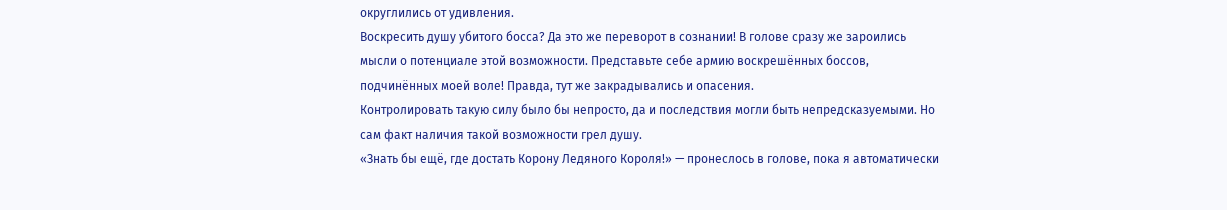округлились от удивления.
Воскресить душу убитого босса? Да это же переворот в сознании! В голове сразу же зароились мысли о потенциале этой возможности. Представьте себе армию воскрешённых боссов, подчинённых моей воле! Правда, тут же закрадывались и опасения.
Контролировать такую силу было бы непросто, да и последствия могли быть непредсказуемыми. Но сам факт наличия такой возможности грел душу.
«Знать бы ещё, где достать Корону Ледяного Короля!» — пронеслось в голове, пока я автоматически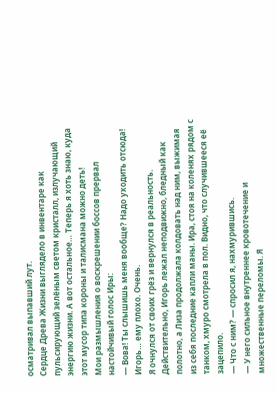осматривал выпавший лут.
Сердце Древа Жизни выглядело в инвентаре как пульсирующий зелёным светом кристалл, излучающий энергию жизни. А вот остальное… Теперь я хоть знаю, куда этот мусор типа короны и талисмана можно деть!
Мои размышления о воскрешении боссов прервал настойчивый голос Иры:
— Вова! Ты слышишь меня вообще? Надо уходить отсюда! Игорь… ему плохо. Очень.
Я очнулся от своих грёз и вернулся в реальность. Действительно, Игорь лежал неподвижно, бледный как полотно, а Лиза продолжала колдовать над ним, выжимая из себя последние капли маны. Ира, стоя на коленях рядом с танком, хмуро смотрела в пол. Видно, что случившееся её зацепило.
— Что с ним? — спросил я, нахмурившись.
— У него сильное внутреннее кровотечение и множественные переломы. Я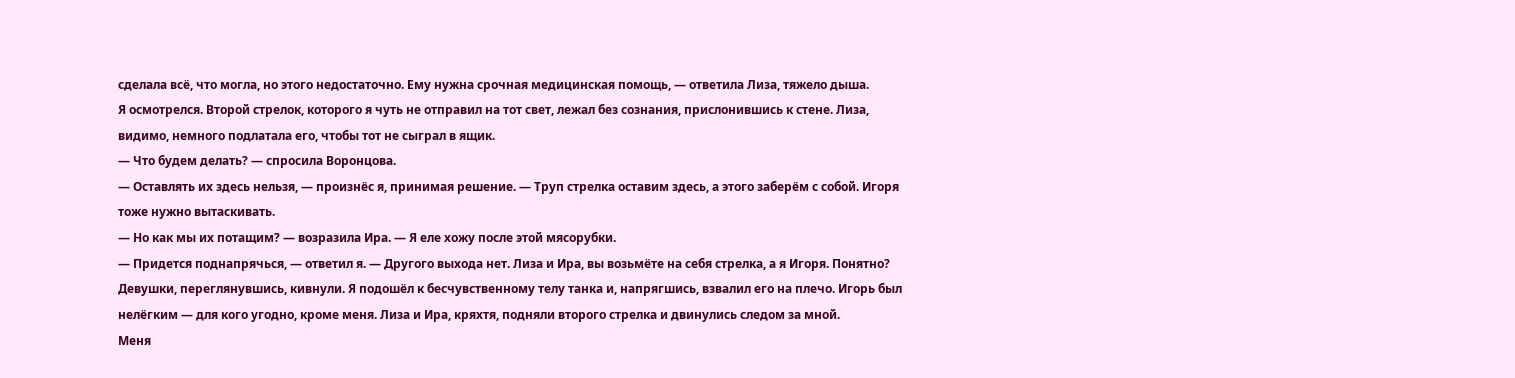сделала всё, что могла, но этого недостаточно. Ему нужна срочная медицинская помощь, — ответила Лиза, тяжело дыша.
Я осмотрелся. Второй стрелок, которого я чуть не отправил на тот свет, лежал без сознания, прислонившись к стене. Лиза, видимо, немного подлатала его, чтобы тот не сыграл в ящик.
— Что будем делать? — спросила Воронцова.
— Оставлять их здесь нельзя, — произнёс я, принимая решение. — Труп стрелка оставим здесь, а этого заберём с собой. Игоря тоже нужно вытаскивать.
— Но как мы их потащим? — возразила Ира. — Я еле хожу после этой мясорубки.
— Придется поднапрячься, — ответил я. — Другого выхода нет. Лиза и Ира, вы возьмёте на себя стрелка, а я Игоря. Понятно?
Девушки, переглянувшись, кивнули. Я подошёл к бесчувственному телу танка и, напрягшись, взвалил его на плечо. Игорь был нелёгким — для кого угодно, кроме меня. Лиза и Ира, кряхтя, подняли второго стрелка и двинулись следом за мной.
Меня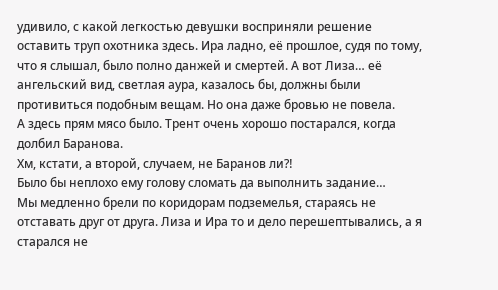удивило, с какой легкостью девушки восприняли решение оставить труп охотника здесь. Ира ладно, её прошлое, судя по тому, что я слышал, было полно данжей и смертей. А вот Лиза… её ангельский вид, светлая аура, казалось бы, должны были противиться подобным вещам. Но она даже бровью не повела.
А здесь прям мясо было. Трент очень хорошо постарался, когда долбил Баранова.
Хм, кстати, а второй, случаем, не Баранов ли⁈
Было бы неплохо ему голову сломать да выполнить задание…
Мы медленно брели по коридорам подземелья, стараясь не отставать друг от друга. Лиза и Ира то и дело перешептывались, а я старался не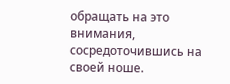обращать на это внимания, сосредоточившись на своей ноше.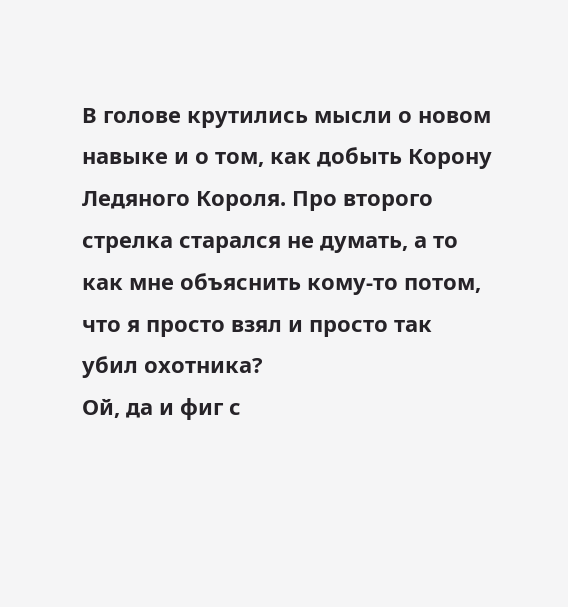В голове крутились мысли о новом навыке и о том, как добыть Корону Ледяного Короля. Про второго стрелка старался не думать, а то как мне объяснить кому-то потом, что я просто взял и просто так убил охотника?
Ой, да и фиг с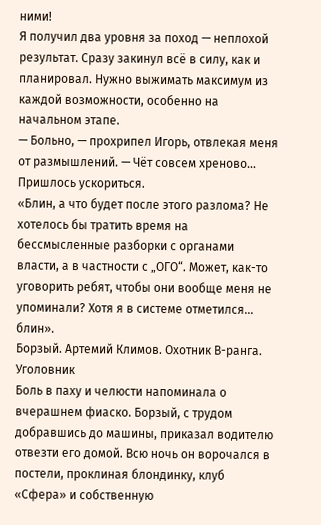ними!
Я получил два уровня за поход — неплохой результат. Сразу закинул всё в силу, как и планировал. Нужно выжимать максимум из каждой возможности, особенно на начальном этапе.
— Больно, — прохрипел Игорь, отвлекая меня от размышлений. — Чёт совсем хреново…
Пришлось ускориться.
«Блин, а что будет после этого разлома? Не хотелось бы тратить время на бессмысленные разборки с органами власти, а в частности с „ОГО“. Может, как-то уговорить ребят, чтобы они вообще меня не упоминали? Хотя я в системе отметился… блин».
Борзый. Артемий Климов. Охотник В-ранга. Уголовник
Боль в паху и челюсти напоминала о вчерашнем фиаско. Борзый, с трудом добравшись до машины, приказал водителю отвезти его домой. Всю ночь он ворочался в постели, проклиная блондинку, клуб «Сфера» и собственную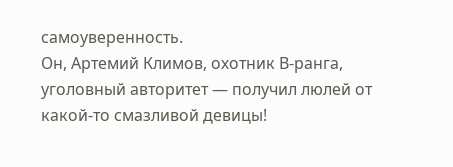самоуверенность.
Он, Артемий Климов, охотник В-ранга, уголовный авторитет — получил люлей от какой-то смазливой девицы!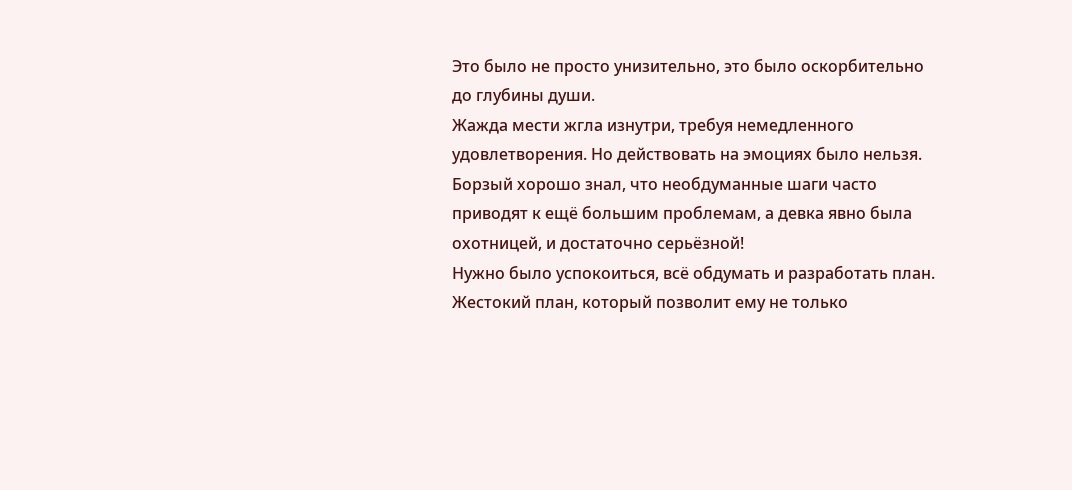Это было не просто унизительно, это было оскорбительно до глубины души.
Жажда мести жгла изнутри, требуя немедленного удовлетворения. Но действовать на эмоциях было нельзя. Борзый хорошо знал, что необдуманные шаги часто приводят к ещё большим проблемам, а девка явно была охотницей, и достаточно серьёзной!
Нужно было успокоиться, всё обдумать и разработать план. Жестокий план, который позволит ему не только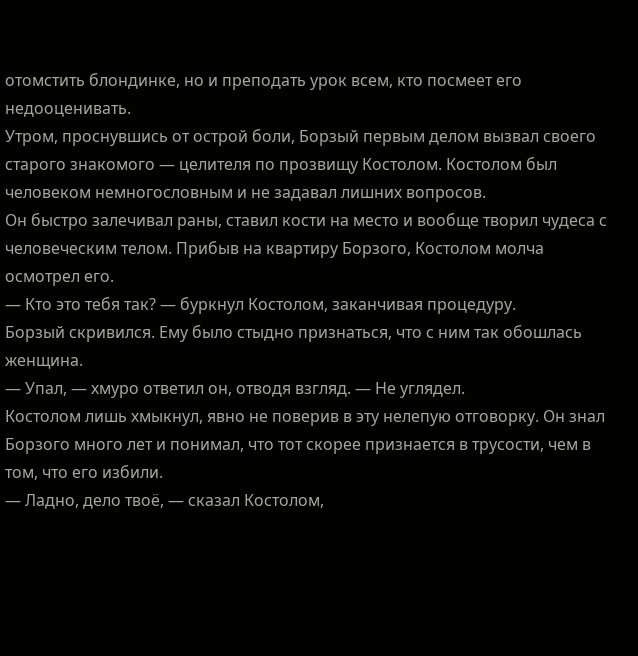отомстить блондинке, но и преподать урок всем, кто посмеет его недооценивать.
Утром, проснувшись от острой боли, Борзый первым делом вызвал своего старого знакомого — целителя по прозвищу Костолом. Костолом был человеком немногословным и не задавал лишних вопросов.
Он быстро залечивал раны, ставил кости на место и вообще творил чудеса с человеческим телом. Прибыв на квартиру Борзого, Костолом молча осмотрел его.
— Кто это тебя так? — буркнул Костолом, заканчивая процедуру.
Борзый скривился. Ему было стыдно признаться, что с ним так обошлась женщина.
— Упал, — хмуро ответил он, отводя взгляд. — Не углядел.
Костолом лишь хмыкнул, явно не поверив в эту нелепую отговорку. Он знал Борзого много лет и понимал, что тот скорее признается в трусости, чем в том, что его избили.
— Ладно, дело твоё, — сказал Костолом,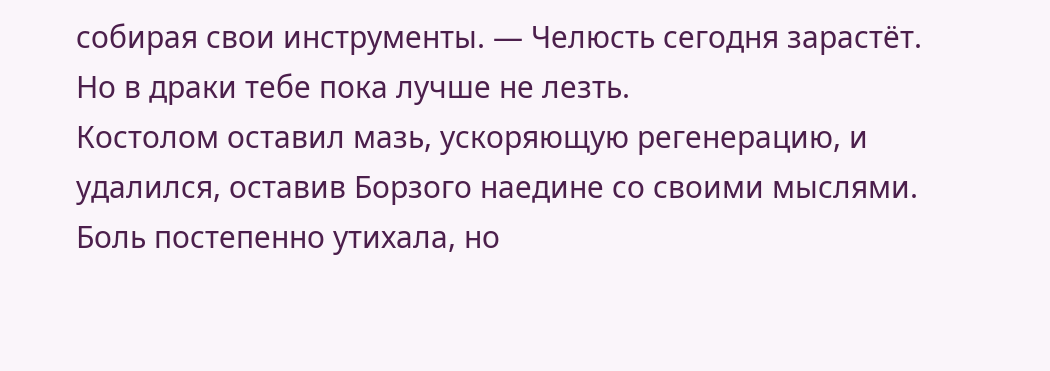собирая свои инструменты. — Челюсть сегодня зарастёт. Но в драки тебе пока лучше не лезть.
Костолом оставил мазь, ускоряющую регенерацию, и удалился, оставив Борзого наедине со своими мыслями. Боль постепенно утихала, но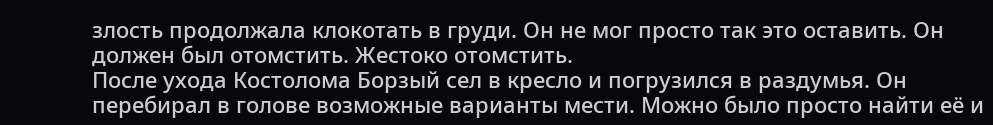злость продолжала клокотать в груди. Он не мог просто так это оставить. Он должен был отомстить. Жестоко отомстить.
После ухода Костолома Борзый сел в кресло и погрузился в раздумья. Он перебирал в голове возможные варианты мести. Можно было просто найти её и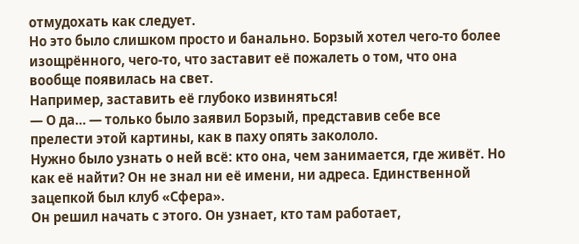отмудохать как следует.
Но это было слишком просто и банально. Борзый хотел чего-то более изощрённого, чего-то, что заставит её пожалеть о том, что она вообще появилась на свет.
Например, заставить её глубоко извиняться!
— О да… — только было заявил Борзый, представив себе все прелести этой картины, как в паху опять закололо.
Нужно было узнать о ней всё: кто она, чем занимается, где живёт. Но как её найти? Он не знал ни её имени, ни адреса. Единственной зацепкой был клуб «Сфера».
Он решил начать с этого. Он узнает, кто там работает,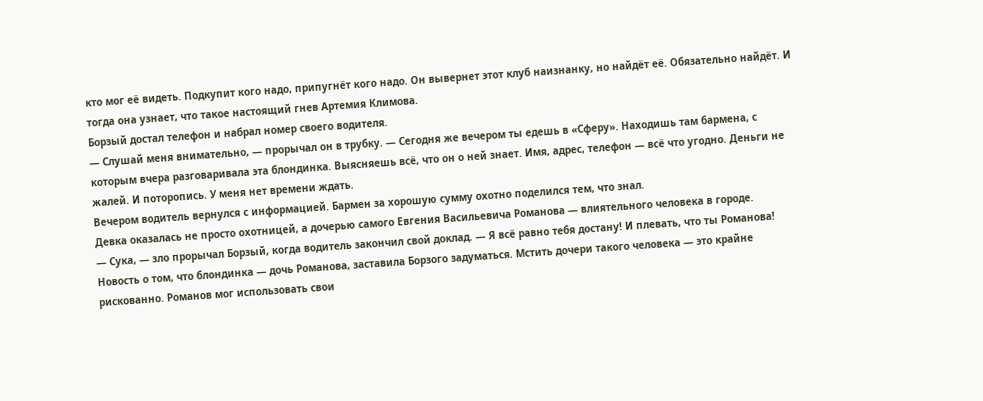кто мог её видеть. Подкупит кого надо, припугнёт кого надо. Он вывернет этот клуб наизнанку, но найдёт её. Обязательно найдёт. И тогда она узнает, что такое настоящий гнев Артемия Климова.
Борзый достал телефон и набрал номер своего водителя.
— Слушай меня внимательно, — прорычал он в трубку. — Сегодня же вечером ты едешь в «Сферу». Находишь там бармена, с которым вчера разговаривала эта блондинка. Выясняешь всё, что он о ней знает. Имя, адрес, телефон — всё что угодно. Деньги не жалей. И поторопись. У меня нет времени ждать.
Вечером водитель вернулся с информацией. Бармен за хорошую сумму охотно поделился тем, что знал.
Девка оказалась не просто охотницей, а дочерью самого Евгения Васильевича Романова — влиятельного человека в городе.
— Сука, — зло прорычал Борзый, когда водитель закончил свой доклад. — Я всё равно тебя достану! И плевать, что ты Романова!
Новость о том, что блондинка — дочь Романова, заставила Борзого задуматься. Мстить дочери такого человека — это крайне рискованно. Романов мог использовать свои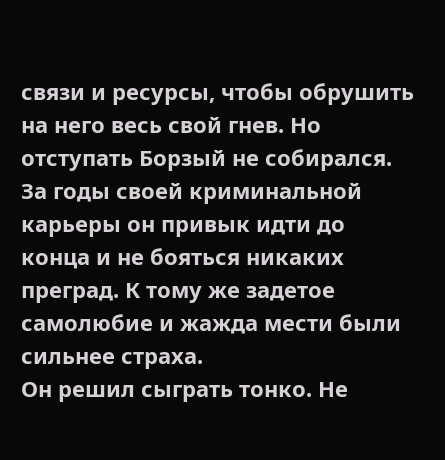связи и ресурсы, чтобы обрушить на него весь свой гнев. Но отступать Борзый не собирался. За годы своей криминальной карьеры он привык идти до конца и не бояться никаких преград. К тому же задетое самолюбие и жажда мести были сильнее страха.
Он решил сыграть тонко. Не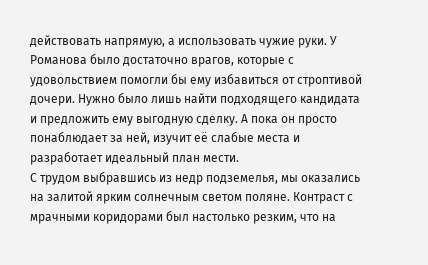действовать напрямую, а использовать чужие руки. У Романова было достаточно врагов, которые с удовольствием помогли бы ему избавиться от строптивой дочери. Нужно было лишь найти подходящего кандидата и предложить ему выгодную сделку. А пока он просто понаблюдает за ней, изучит её слабые места и разработает идеальный план мести.
С трудом выбравшись из недр подземелья, мы оказались на залитой ярким солнечным светом поляне. Контраст с мрачными коридорами был настолько резким, что на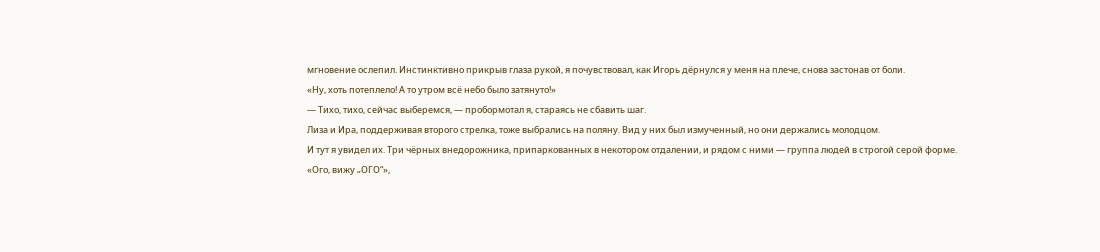мгновение ослепил. Инстинктивно прикрыв глаза рукой, я почувствовал, как Игорь дёрнулся у меня на плече, снова застонав от боли.
«Ну, хоть потеплело! А то утром всё небо было затянуто!»
— Тихо, тихо, сейчас выберемся, — пробормотал я, стараясь не сбавить шаг.
Лиза и Ира, поддерживая второго стрелка, тоже выбрались на поляну. Вид у них был измученный, но они держались молодцом.
И тут я увидел их. Три чёрных внедорожника, припаркованных в некотором отдалении, и рядом с ними — группа людей в строгой серой форме.
«Ого, вижу „ОГО“»,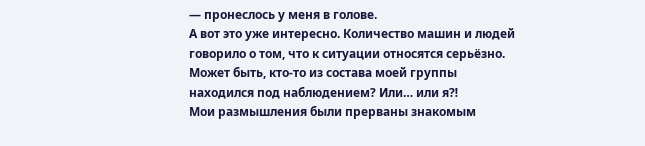— пронеслось у меня в голове.
А вот это уже интересно. Количество машин и людей говорило о том, что к ситуации относятся серьёзно. Может быть, кто-то из состава моей группы находился под наблюдением? Или… или я⁈
Мои размышления были прерваны знакомым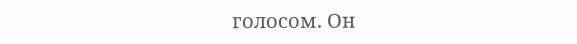голосом. Он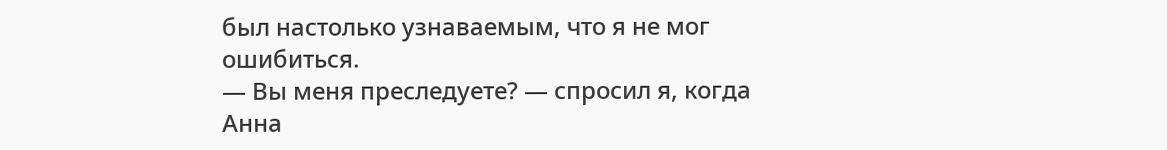был настолько узнаваемым, что я не мог ошибиться.
— Вы меня преследуете? — спросил я, когда Анна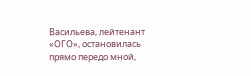Васильева, лейтенант «ОГО», остановилась прямо передо мной,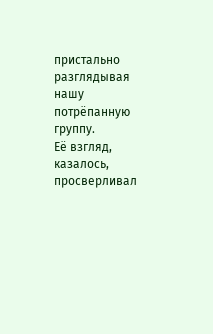пристально разглядывая нашу потрёпанную группу.
Её взгляд, казалось, просверливал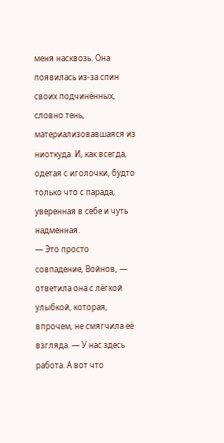меня насквозь. Она появилась из-за спин своих подчинённых, словно тень, материализовавшаяся из ниоткуда. И, как всегда, одетая с иголочки, будто только что с парада, уверенная в себе и чуть надменная.
— Это просто совпадение, Войнов, — ответила она с лёгкой улыбкой, которая, впрочем, не смягчила её взгляда. — У нас здесь работа. А вот что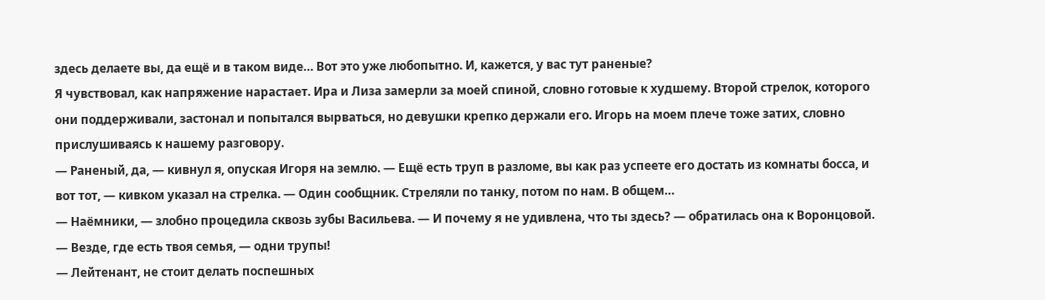здесь делаете вы, да ещё и в таком виде… Вот это уже любопытно. И, кажется, у вас тут раненые?
Я чувствовал, как напряжение нарастает. Ира и Лиза замерли за моей спиной, словно готовые к худшему. Второй стрелок, которого они поддерживали, застонал и попытался вырваться, но девушки крепко держали его. Игорь на моем плече тоже затих, словно прислушиваясь к нашему разговору.
— Раненый, да, — кивнул я, опуская Игоря на землю. — Ещё есть труп в разломе, вы как раз успеете его достать из комнаты босса, и вот тот, — кивком указал на стрелка. — Один сообщник. Стреляли по танку, потом по нам. В общем…
— Наёмники, — злобно процедила сквозь зубы Васильева. — И почему я не удивлена, что ты здесь? — обратилась она к Воронцовой. — Везде, где есть твоя семья, — одни трупы!
— Лейтенант, не стоит делать поспешных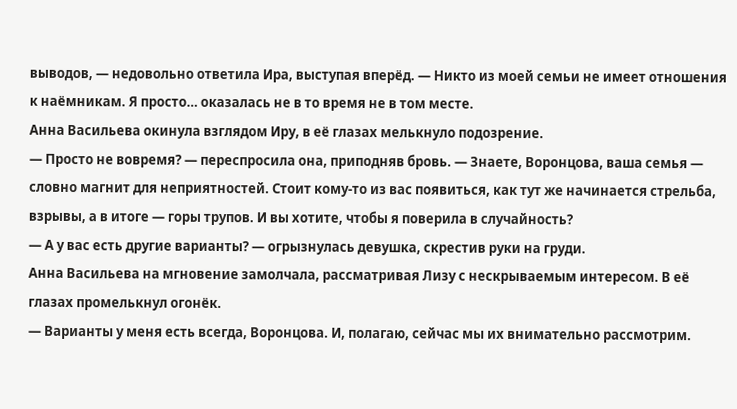выводов, — недовольно ответила Ира, выступая вперёд. — Никто из моей семьи не имеет отношения к наёмникам. Я просто… оказалась не в то время не в том месте.
Анна Васильева окинула взглядом Иру, в её глазах мелькнуло подозрение.
— Просто не вовремя? — переспросила она, приподняв бровь. — Знаете, Воронцова, ваша семья — словно магнит для неприятностей. Стоит кому-то из вас появиться, как тут же начинается стрельба, взрывы, а в итоге — горы трупов. И вы хотите, чтобы я поверила в случайность?
— А у вас есть другие варианты? — огрызнулась девушка, скрестив руки на груди.
Анна Васильева на мгновение замолчала, рассматривая Лизу с нескрываемым интересом. В её глазах промелькнул огонёк.
— Варианты у меня есть всегда, Воронцова. И, полагаю, сейчас мы их внимательно рассмотрим.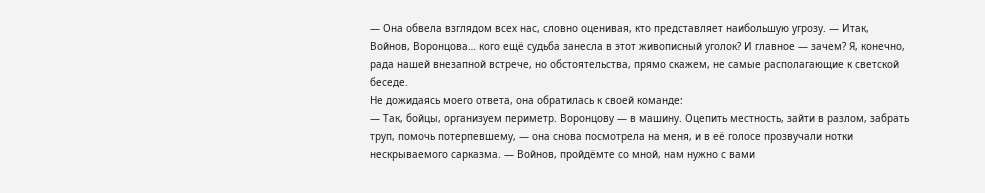— Она обвела взглядом всех нас, словно оценивая, кто представляет наибольшую угрозу. — Итак, Войнов, Воронцова… кого ещё судьба занесла в этот живописный уголок? И главное — зачем? Я, конечно, рада нашей внезапной встрече, но обстоятельства, прямо скажем, не самые располагающие к светской беседе.
Не дожидаясь моего ответа, она обратилась к своей команде:
— Так, бойцы, организуем периметр. Воронцову — в машину. Оцепить местность, зайти в разлом, забрать труп, помочь потерпевшему, — она снова посмотрела на меня, и в её голосе прозвучали нотки нескрываемого сарказма. — Войнов, пройдёмте со мной, нам нужно с вами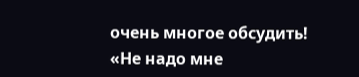очень многое обсудить!
«Не надо мне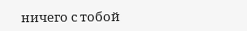ничего с тобой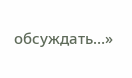обсуждать…»